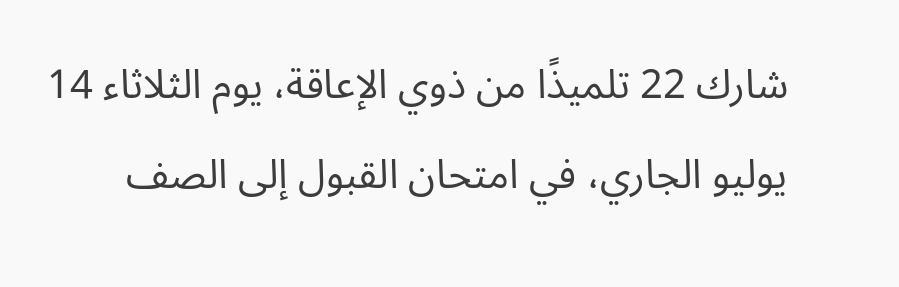شارك 22 تلميذًا من ذوي الإعاقة، يوم الثلاثاء 14 يوليو الجاري، في امتحان القبول إلى الصف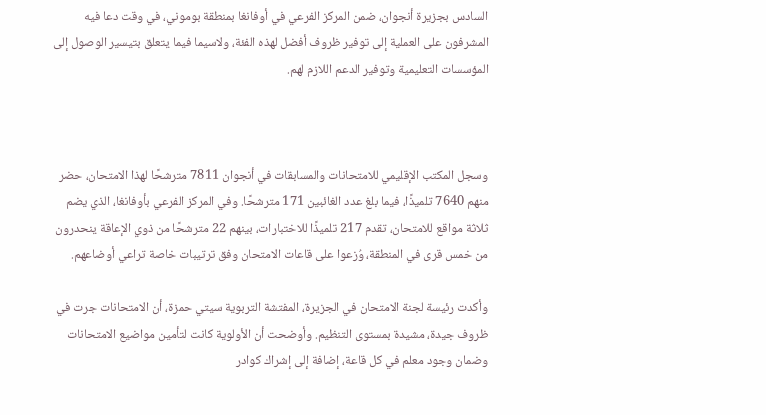السادس بجزيرة أنجوان، ضمن المركز الفرعي في أوفانغا بمنطقة بوموني، في وقت دعا فيه المشرفون على العملية إلى توفير ظروف أفضل لهذه الفئة، ولاسيما فيما يتعلق بتيسير الوصول إلى المؤسسات التعليمية وتوفير الدعم اللازم لهم.



وسجل المكتب الإقليمي للامتحانات والمسابقات في أنجوان 7811 مترشحًا لهذا الامتحان، حضر منهم 7640 تلميذًا، فيما بلغ عدد الغائبين 171 مترشحًا. وفي المركز الفرعي بأوفانغا، الذي يضم ثلاثة مواقع للامتحان، تقدم 217 تلميذًا للاختبارات، بينهم 22 مترشحًا من ذوي الإعاقة ينحدرون من خمس قرى في المنطقة، وُزعوا على قاعات الامتحان وفق ترتيبات خاصة تراعي أوضاعهم.

وأكدت رئيسة لجنة الامتحان في الجزيرة، المفتشة التربوية سيتي حمزة، أن الامتحانات جرت في ظروف جيدة، مشيدة بمستوى التنظيم. وأوضحت أن الأولوية كانت لتأمين مواضيع الامتحانات وضمان وجود معلم في كل قاعة، إضافة إلى إشراك كوادر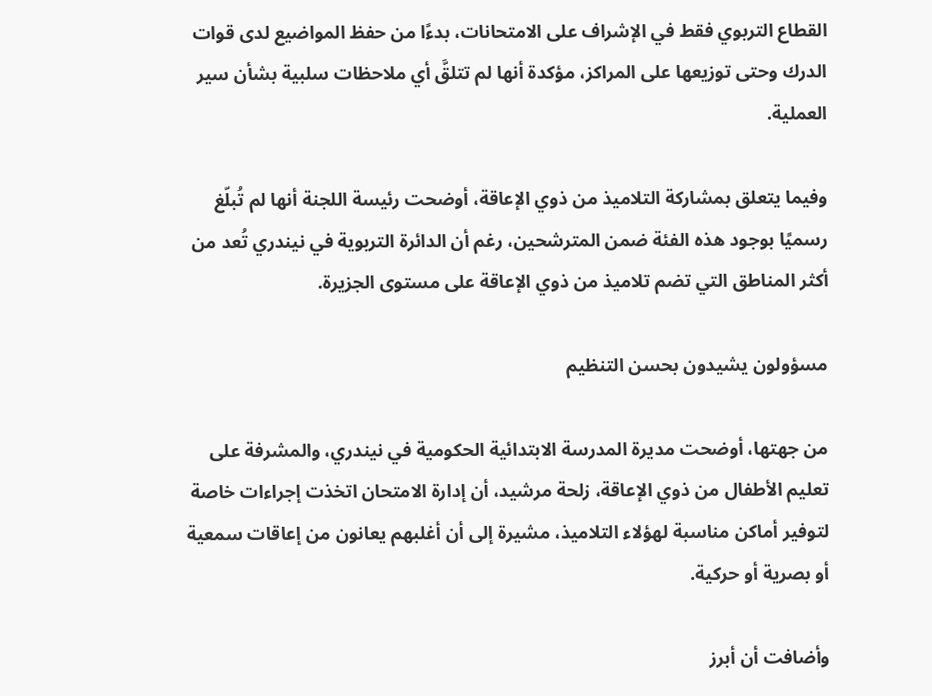القطاع التربوي فقط في الإشراف على الامتحانات، بدءًا من حفظ المواضيع لدى قوات الدرك وحتى توزيعها على المراكز، مؤكدة أنها لم تتلقَّ أي ملاحظات سلبية بشأن سير العملية.

وفيما يتعلق بمشاركة التلاميذ من ذوي الإعاقة، أوضحت رئيسة اللجنة أنها لم تُبلّغ رسميًا بوجود هذه الفئة ضمن المترشحين، رغم أن الدائرة التربوية في نيندري تُعد من أكثر المناطق التي تضم تلاميذ من ذوي الإعاقة على مستوى الجزيرة.

مسؤولون يشيدون بحسن التنظيم

من جهتها، أوضحت مديرة المدرسة الابتدائية الحكومية في نيندري، والمشرفة على تعليم الأطفال من ذوي الإعاقة، زلحة مرشيد، أن إدارة الامتحان اتخذت إجراءات خاصة لتوفير أماكن مناسبة لهؤلاء التلاميذ، مشيرة إلى أن أغلبهم يعانون من إعاقات سمعية أو بصرية أو حركية.

وأضافت أن أبرز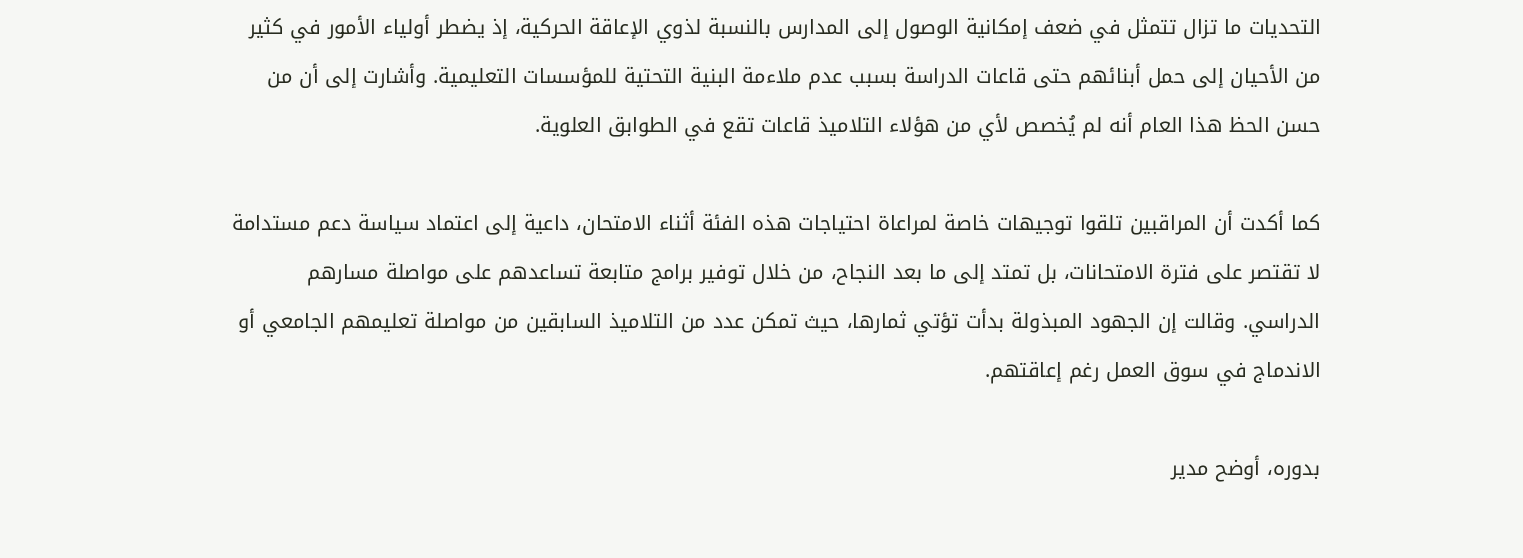التحديات ما تزال تتمثل في ضعف إمكانية الوصول إلى المدارس بالنسبة لذوي الإعاقة الحركية، إذ يضطر أولياء الأمور في كثير من الأحيان إلى حمل أبنائهم حتى قاعات الدراسة بسبب عدم ملاءمة البنية التحتية للمؤسسات التعليمية. وأشارت إلى أن من حسن الحظ هذا العام أنه لم يُخصص لأي من هؤلاء التلاميذ قاعات تقع في الطوابق العلوية.

كما أكدت أن المراقبين تلقوا توجيهات خاصة لمراعاة احتياجات هذه الفئة أثناء الامتحان، داعية إلى اعتماد سياسة دعم مستدامة لا تقتصر على فترة الامتحانات، بل تمتد إلى ما بعد النجاح، من خلال توفير برامج متابعة تساعدهم على مواصلة مسارهم الدراسي. وقالت إن الجهود المبذولة بدأت تؤتي ثمارها، حيث تمكن عدد من التلاميذ السابقين من مواصلة تعليمهم الجامعي أو الاندماج في سوق العمل رغم إعاقتهم.

بدوره، أوضح مدير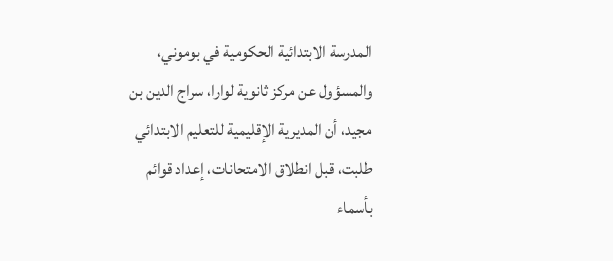المدرسة الابتدائية الحكومية في بوموني، والمسؤول عن مركز ثانوية لوارا، سراج الدين بن مجيد، أن المديرية الإقليمية للتعليم الابتدائي طلبت، قبل انطلاق الامتحانات، إعداد قوائم بأسماء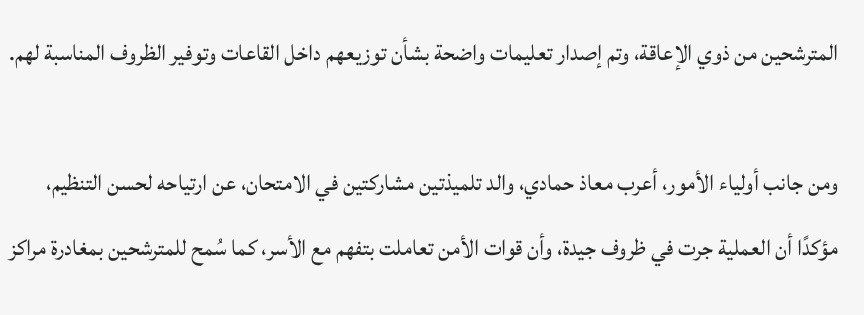المترشحين من ذوي الإعاقة، وتم إصدار تعليمات واضحة بشأن توزيعهم داخل القاعات وتوفير الظروف المناسبة لهم.

ومن جانب أولياء الأمور، أعرب معاذ حمادي، والد تلميذتين مشاركتين في الامتحان، عن ارتياحه لحسن التنظيم، مؤكدًا أن العملية جرت في ظروف جيدة، وأن قوات الأمن تعاملت بتفهم مع الأسر، كما سُمح للمترشحين بمغادرة مراكز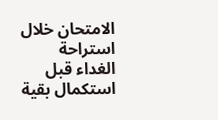الامتحان خلال استراحة الغداء قبل استكمال بقية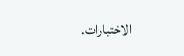الاختبارات.